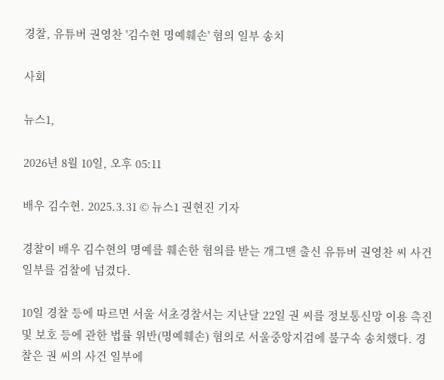경찰, 유튜버 권영찬 '김수현 명예훼손' 혐의 일부 송치

사회

뉴스1,

2026년 8월 10일, 오후 05:11

배우 김수현. 2025.3.31 © 뉴스1 권현진 기자

경찰이 배우 김수현의 명예를 훼손한 혐의를 받는 개그맨 출신 유튜버 권영찬 씨 사건 일부를 검찰에 넘겼다.

10일 경찰 등에 따르면 서울 서초경찰서는 지난달 22일 권 씨를 정보통신망 이용 촉진 및 보호 등에 관한 법률 위반(명예훼손) 혐의로 서울중앙지검에 불구속 송치했다. 경찰은 권 씨의 사건 일부에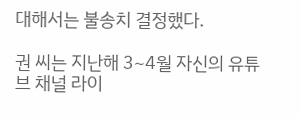대해서는 불송치 결정했다.

권 씨는 지난해 3~4월 자신의 유튜브 채널 라이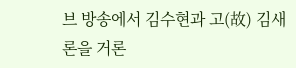브 방송에서 김수현과 고(故) 김새론을 거론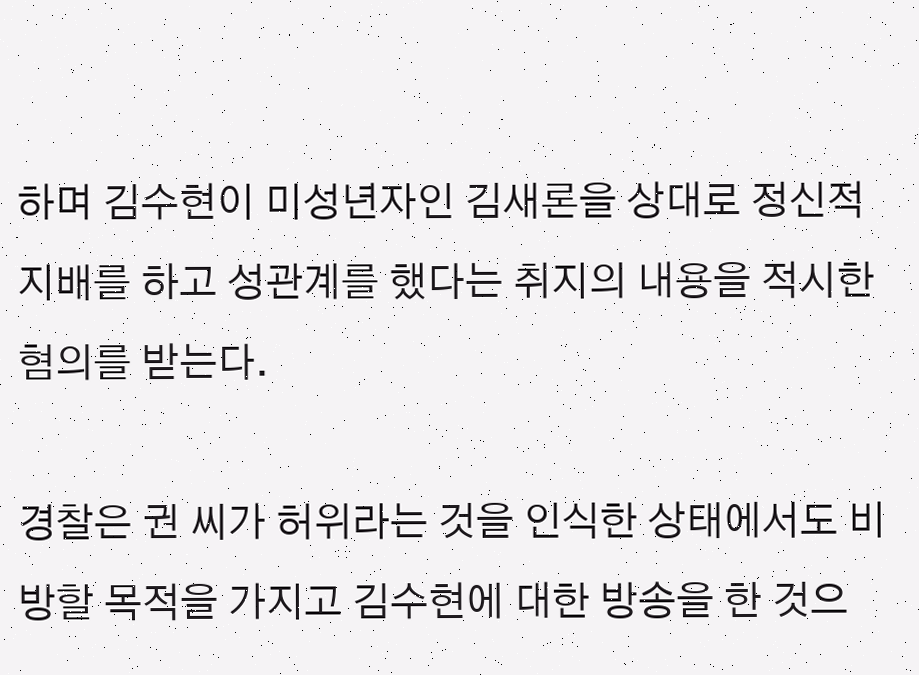하며 김수현이 미성년자인 김새론을 상대로 정신적 지배를 하고 성관계를 했다는 취지의 내용을 적시한 혐의를 받는다.

경찰은 권 씨가 허위라는 것을 인식한 상태에서도 비방할 목적을 가지고 김수현에 대한 방송을 한 것으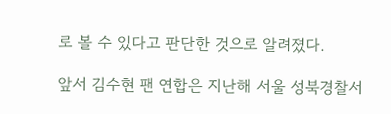로 볼 수 있다고 판단한 것으로 알려졌다.

앞서 김수현 팬 연합은 지난해 서울 성북경찰서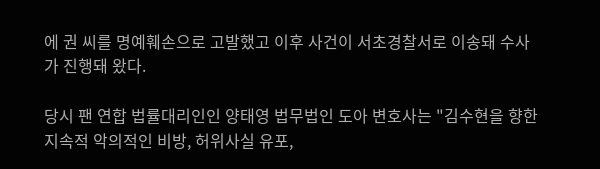에 권 씨를 명예훼손으로 고발했고 이후 사건이 서초경찰서로 이송돼 수사가 진행돼 왔다.

당시 팬 연합 법률대리인인 양태영 법무법인 도아 변호사는 "김수현을 향한 지속적 악의적인 비방, 허위사실 유포,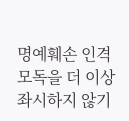명예훼손 인격 모독을 더 이상 좌시하지 않기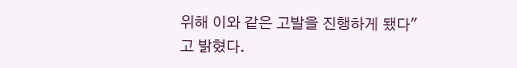위해 이와 같은 고발을 진행하게 됐다"고 밝혔다.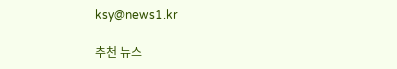ksy@news1.kr

추천 뉴스